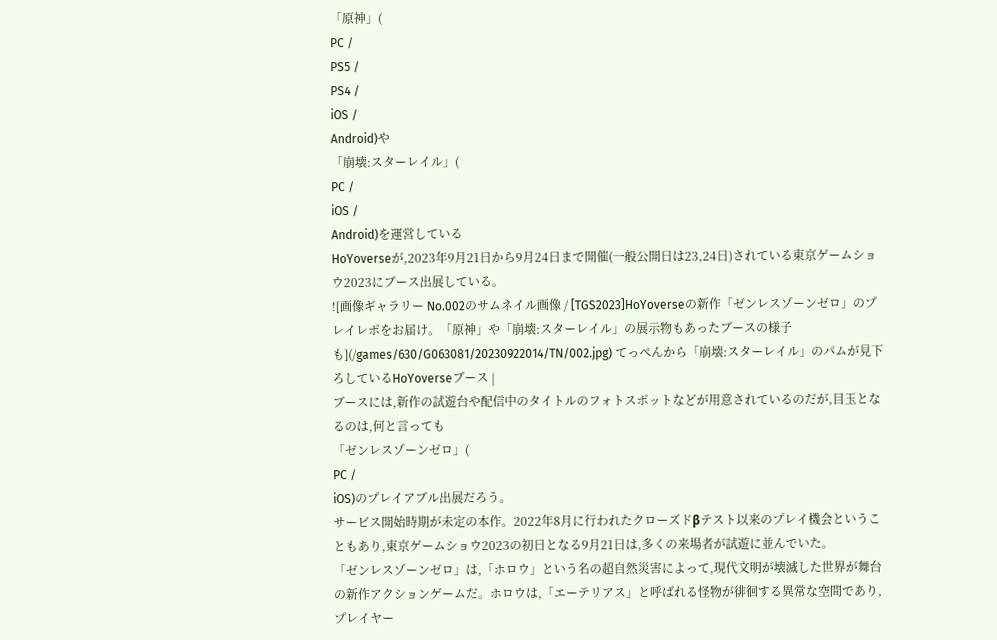「原神」(
PC /
PS5 /
PS4 /
iOS /
Android)や
「崩壊:スターレイル」(
PC /
iOS /
Android)を運営している
HoYoverseが,2023年9月21日から9月24日まで開催(一般公開日は23,24日)されている東京ゲームショウ2023にブース出展している。
![画像ギャラリー No.002のサムネイル画像 / [TGS2023]HoYoverseの新作「ゼンレスゾーンゼロ」のプレイレポをお届け。「原神」や「崩壊:スターレイル」の展示物もあったブースの様子も](/games/630/G063081/20230922014/TN/002.jpg) てっぺんから「崩壊:スターレイル」のパムが見下ろしているHoYoverseブース |
ブースには,新作の試遊台や配信中のタイトルのフォトスポットなどが用意されているのだが,目玉となるのは,何と言っても
「ゼンレスゾーンゼロ」(
PC /
iOS)のプレイアブル出展だろう。
サービス開始時期が未定の本作。2022年8月に行われたクローズドβテスト以来のプレイ機会ということもあり,東京ゲームショウ2023の初日となる9月21日は,多くの来場者が試遊に並んでいた。
「ゼンレスゾーンゼロ」は,「ホロウ」という名の超自然災害によって,現代文明が壊滅した世界が舞台の新作アクションゲームだ。ホロウは,「エーテリアス」と呼ばれる怪物が徘徊する異常な空間であり,プレイヤー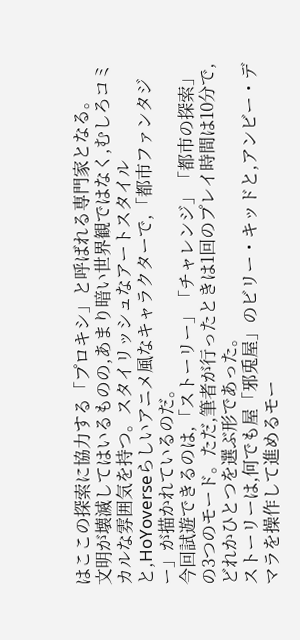はここの探索に協力する「プロキシ」と呼ばれる専門家となる。
文明が壊滅してはいるものの,あまり暗い世界観ではなく,むしろコミカルな雰囲気を持つ。スタイリッシュなアートスタイルと,HoYoverseらしいアニメ風なキャラクターで,「都市ファンタジー」が描かれているのだ。
今回試遊できるのは,「ストーリー」「チャレンジ」「都市の探索」の3つのモード。ただ,筆者が行ったときは1回のプレイ時間は10分で,どれかひとつを選ぶ形であった。
ストーリーは,何でも屋「邪兎屋」のビリー・キッドと,アンビー・デマラを操作して進めるモー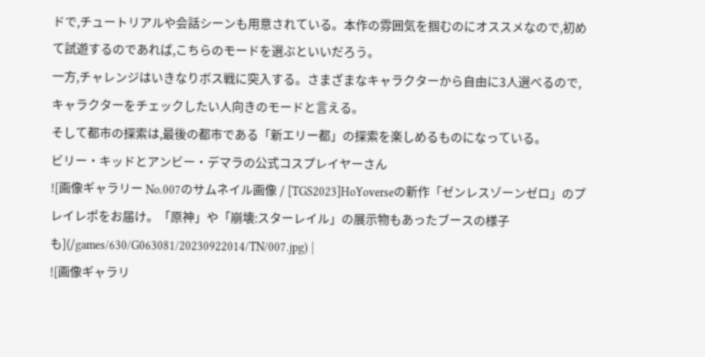ドで,チュートリアルや会話シーンも用意されている。本作の雰囲気を掴むのにオススメなので,初めて試遊するのであれば,こちらのモードを選ぶといいだろう。
一方,チャレンジはいきなりボス戦に突入する。さまざまなキャラクターから自由に3人選べるので,キャラクターをチェックしたい人向きのモードと言える。
そして都市の探索は,最後の都市である「新エリー都」の探索を楽しめるものになっている。
ビリー・キッドとアンビー・デマラの公式コスプレイヤーさん
![画像ギャラリー No.007のサムネイル画像 / [TGS2023]HoYoverseの新作「ゼンレスゾーンゼロ」のプレイレポをお届け。「原神」や「崩壊:スターレイル」の展示物もあったブースの様子も](/games/630/G063081/20230922014/TN/007.jpg) |
![画像ギャラリ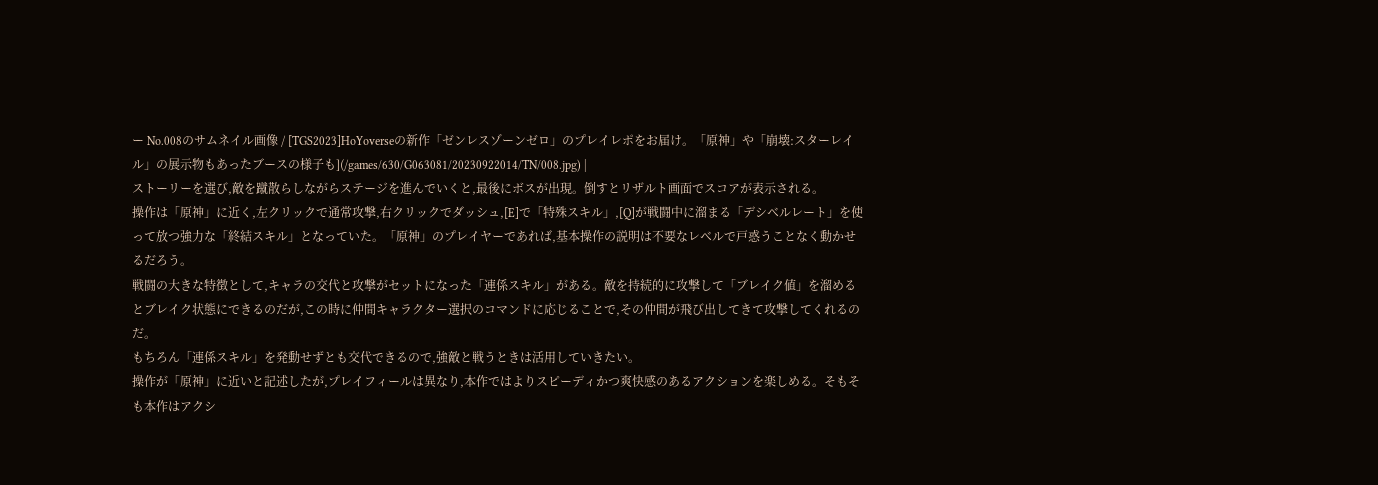ー No.008のサムネイル画像 / [TGS2023]HoYoverseの新作「ゼンレスゾーンゼロ」のプレイレポをお届け。「原神」や「崩壊:スターレイル」の展示物もあったブースの様子も](/games/630/G063081/20230922014/TN/008.jpg) |
ストーリーを選び,敵を蹴散らしながらステージを進んでいくと,最後にボスが出現。倒すとリザルト画面でスコアが表示される。
操作は「原神」に近く,左クリックで通常攻撃,右クリックでダッシュ,[E]で「特殊スキル」,[Q]が戦闘中に溜まる「デシベルレート」を使って放つ強力な「終結スキル」となっていた。「原神」のプレイヤーであれば,基本操作の説明は不要なレベルで戸惑うことなく動かせるだろう。
戦闘の大きな特徴として,キャラの交代と攻撃がセットになった「連係スキル」がある。敵を持続的に攻撃して「ブレイク値」を溜めるとブレイク状態にできるのだが,この時に仲間キャラクター選択のコマンドに応じることで,その仲間が飛び出してきて攻撃してくれるのだ。
もちろん「連係スキル」を発動せずとも交代できるので,強敵と戦うときは活用していきたい。
操作が「原神」に近いと記述したが,プレイフィールは異なり,本作ではよりスピーディかつ爽快感のあるアクションを楽しめる。そもそも本作はアクシ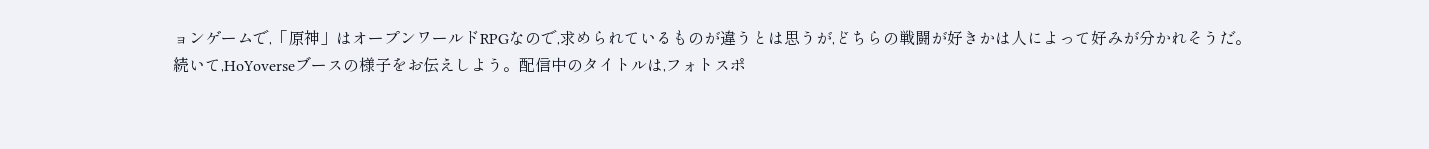ョンゲームで,「原神」はオープンワールドRPGなので,求められているものが違うとは思うが,どちらの戦闘が好きかは人によって好みが分かれそうだ。
続いて,HoYoverseブースの様子をお伝えしよう。配信中のタイトルは,フォトスポ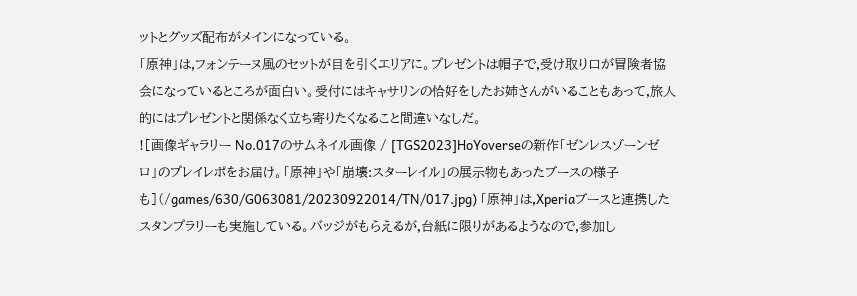ットとグッズ配布がメインになっている。
「原神」は,フォンテーヌ風のセットが目を引くエリアに。プレゼントは帽子で,受け取り口が冒険者協会になっているところが面白い。受付にはキャサリンの恰好をしたお姉さんがいることもあって,旅人的にはプレゼントと関係なく立ち寄りたくなること間違いなしだ。
![画像ギャラリー No.017のサムネイル画像 / [TGS2023]HoYoverseの新作「ゼンレスゾーンゼロ」のプレイレポをお届け。「原神」や「崩壊:スターレイル」の展示物もあったブースの様子も](/games/630/G063081/20230922014/TN/017.jpg) 「原神」は,Xperiaブースと連携したスタンプラリーも実施している。バッジがもらえるが,台紙に限りがあるようなので,参加し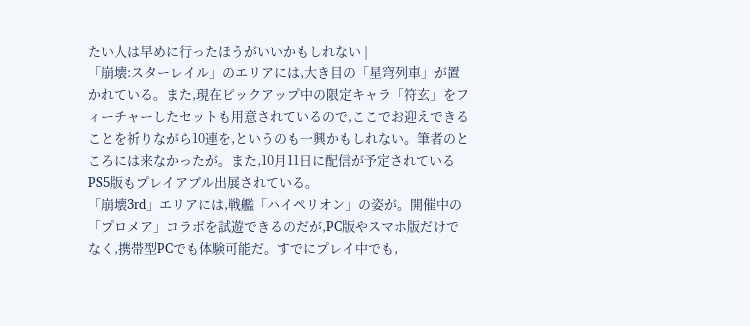たい人は早めに行ったほうがいいかもしれない |
「崩壊:スターレイル」のエリアには,大き目の「星穹列車」が置かれている。また,現在ピックアップ中の限定キャラ「符玄」をフィーチャーしたセットも用意されているので,ここでお迎えできることを祈りながら10連を,というのも一興かもしれない。筆者のところには来なかったが。また,10月11日に配信が予定されているPS5版もプレイアブル出展されている。
「崩壊3rd」エリアには,戦艦「ハイペリオン」の姿が。開催中の「プロメア」コラボを試遊できるのだが,PC版やスマホ版だけでなく,携帯型PCでも体験可能だ。すでにプレイ中でも,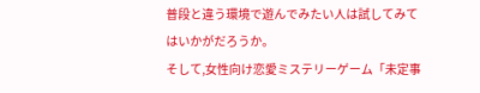普段と違う環境で遊んでみたい人は試してみてはいかがだろうか。
そして,女性向け恋愛ミステリーゲーム「未定事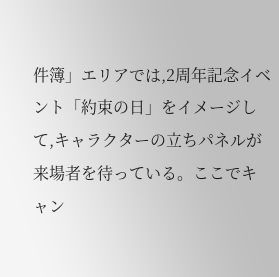件簿」エリアでは,2周年記念イベント「約束の日」をイメージして,キャラクターの立ちパネルが来場者を待っている。ここでキャン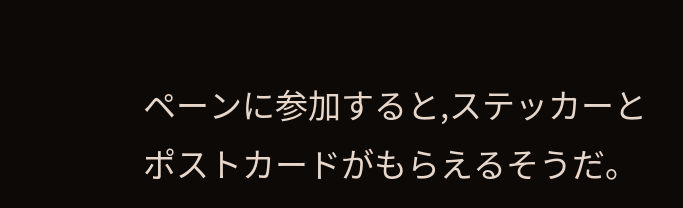ペーンに参加すると,ステッカーとポストカードがもらえるそうだ。